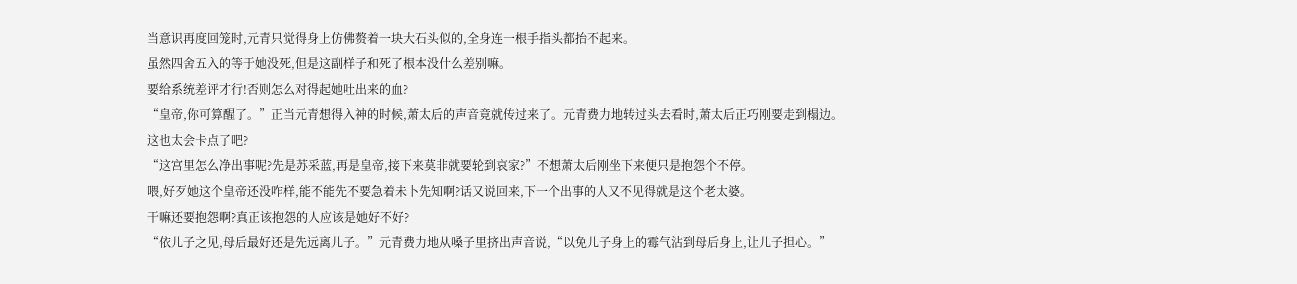当意识再度回笼时,元青只觉得身上仿佛赘着一块大石头似的,全身连一根手指头都抬不起来。
虽然四舍五入的等于她没死,但是这副样子和死了根本没什么差别嘛。
要给系统差评才行!否则怎么对得起她吐出来的血?
“皇帝,你可算醒了。”正当元青想得入神的时候,萧太后的声音竟就传过来了。元青费力地转过头去看时,萧太后正巧刚要走到榻边。
这也太会卡点了吧?
“这宫里怎么净出事呢?先是苏采蓝,再是皇帝,接下来莫非就要轮到哀家?”不想萧太后刚坐下来便只是抱怨个不停。
喂,好歹她这个皇帝还没咋样,能不能先不要急着未卜先知啊?话又说回来,下一个出事的人又不见得就是这个老太婆。
干嘛还要抱怨啊?真正该抱怨的人应该是她好不好?
“依儿子之见,母后最好还是先远离儿子。”元青费力地从嗓子里挤出声音说,“以免儿子身上的霉气沾到母后身上,让儿子担心。”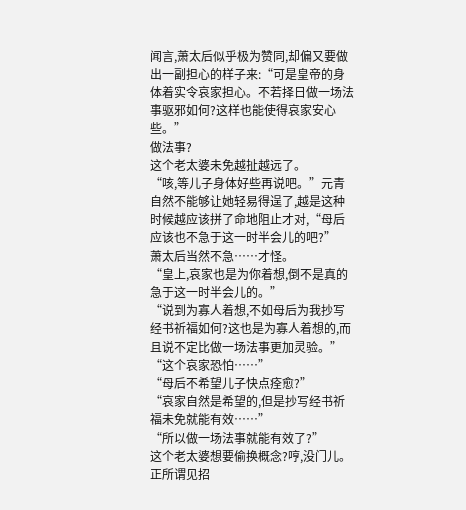闻言,萧太后似乎极为赞同,却偏又要做出一副担心的样子来:“可是皇帝的身体着实令哀家担心。不若择日做一场法事驱邪如何?这样也能使得哀家安心些。”
做法事?
这个老太婆未免越扯越远了。
“咳,等儿子身体好些再说吧。”元青自然不能够让她轻易得逞了,越是这种时候越应该拼了命地阻止才对,“母后应该也不急于这一时半会儿的吧?”
萧太后当然不急……才怪。
“皇上,哀家也是为你着想,倒不是真的急于这一时半会儿的。”
“说到为寡人着想,不如母后为我抄写经书祈福如何?这也是为寡人着想的,而且说不定比做一场法事更加灵验。”
“这个哀家恐怕……”
“母后不希望儿子快点痊愈?”
“哀家自然是希望的,但是抄写经书祈福未免就能有效……”
“所以做一场法事就能有效了?”
这个老太婆想要偷换概念?哼,没门儿。正所谓见招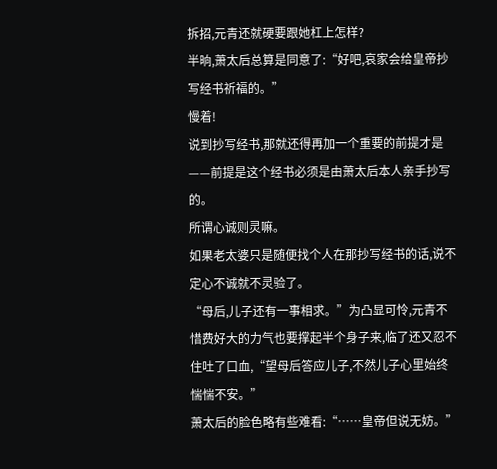拆招,元青还就硬要跟她杠上怎样?
半晌,萧太后总算是同意了:“好吧,哀家会给皇帝抄写经书祈福的。”
慢着!
说到抄写经书,那就还得再加一个重要的前提才是——前提是这个经书必须是由萧太后本人亲手抄写的。
所谓心诚则灵嘛。
如果老太婆只是随便找个人在那抄写经书的话,说不定心不诚就不灵验了。
“母后,儿子还有一事相求。”为凸显可怜,元青不惜费好大的力气也要撑起半个身子来,临了还又忍不住吐了口血,“望母后答应儿子,不然儿子心里始终惴惴不安。”
萧太后的脸色略有些难看:“……皇帝但说无妨。”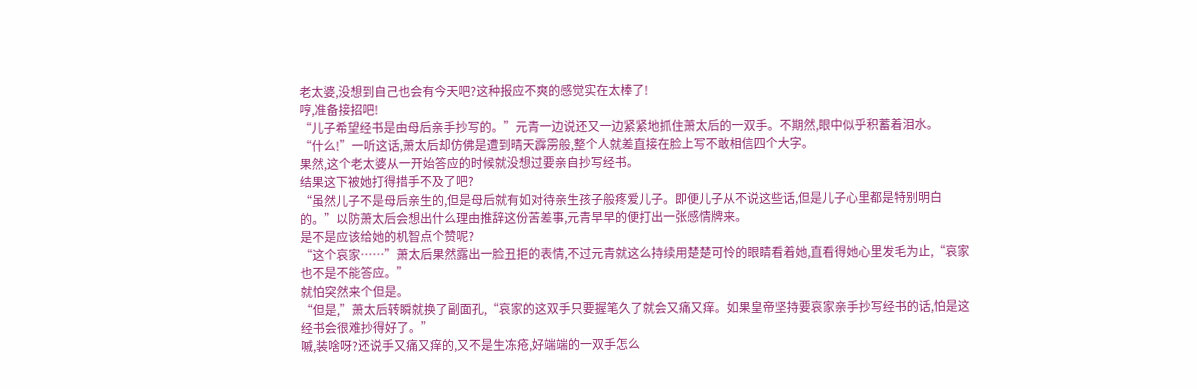老太婆,没想到自己也会有今天吧?这种报应不爽的感觉实在太棒了!
哼,准备接招吧!
“儿子希望经书是由母后亲手抄写的。”元青一边说还又一边紧紧地抓住萧太后的一双手。不期然,眼中似乎积蓄着泪水。
“什么!”一听这话,萧太后却仿佛是遭到晴天霹雳般,整个人就差直接在脸上写不敢相信四个大字。
果然,这个老太婆从一开始答应的时候就没想过要亲自抄写经书。
结果这下被她打得措手不及了吧?
“虽然儿子不是母后亲生的,但是母后就有如对待亲生孩子般疼爱儿子。即便儿子从不说这些话,但是儿子心里都是特别明白的。”以防萧太后会想出什么理由推辞这份苦差事,元青早早的便打出一张感情牌来。
是不是应该给她的机智点个赞呢?
“这个哀家……”萧太后果然露出一脸丑拒的表情,不过元青就这么持续用楚楚可怜的眼睛看着她,直看得她心里发毛为止,“哀家也不是不能答应。”
就怕突然来个但是。
“但是,”萧太后转瞬就换了副面孔,“哀家的这双手只要握笔久了就会又痛又痒。如果皇帝坚持要哀家亲手抄写经书的话,怕是这经书会很难抄得好了。”
嘁,装啥呀?还说手又痛又痒的,又不是生冻疮,好端端的一双手怎么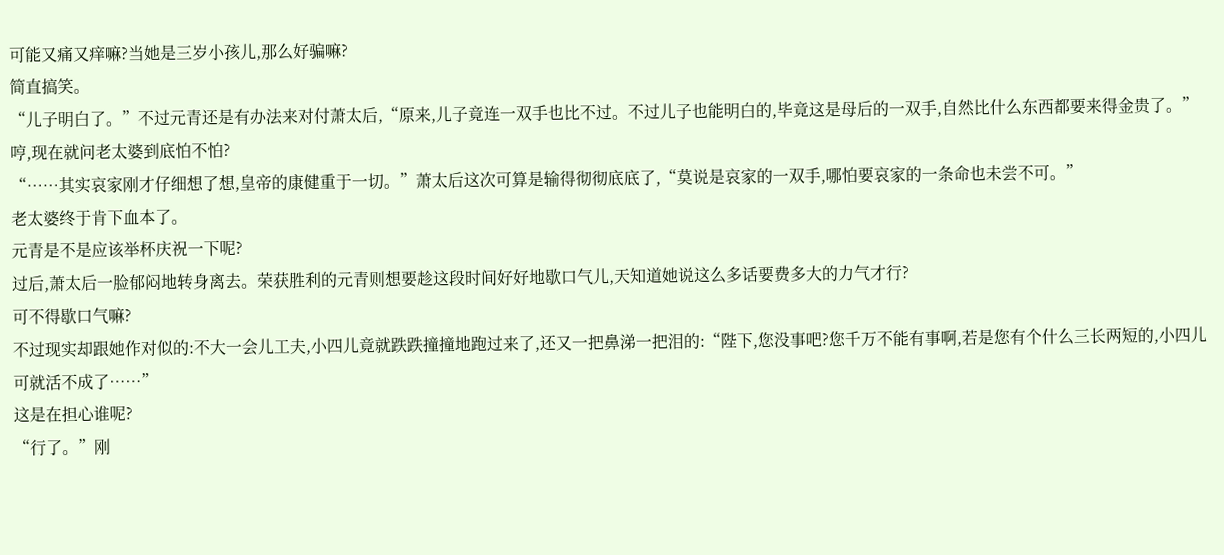可能又痛又痒嘛?当她是三岁小孩儿,那么好骗嘛?
简直搞笑。
“儿子明白了。”不过元青还是有办法来对付萧太后,“原来,儿子竟连一双手也比不过。不过儿子也能明白的,毕竟这是母后的一双手,自然比什么东西都要来得金贵了。”
哼,现在就问老太婆到底怕不怕?
“……其实哀家刚才仔细想了想,皇帝的康健重于一切。”萧太后这次可算是输得彻彻底底了,“莫说是哀家的一双手,哪怕要哀家的一条命也未尝不可。”
老太婆终于肯下血本了。
元青是不是应该举杯庆祝一下呢?
过后,萧太后一脸郁闷地转身离去。荣获胜利的元青则想要趁这段时间好好地歇口气儿,天知道她说这么多话要费多大的力气才行?
可不得歇口气嘛?
不过现实却跟她作对似的:不大一会儿工夫,小四儿竟就跌跌撞撞地跑过来了,还又一把鼻涕一把泪的:“陛下,您没事吧?您千万不能有事啊,若是您有个什么三长两短的,小四儿可就活不成了……”
这是在担心谁呢?
“行了。”刚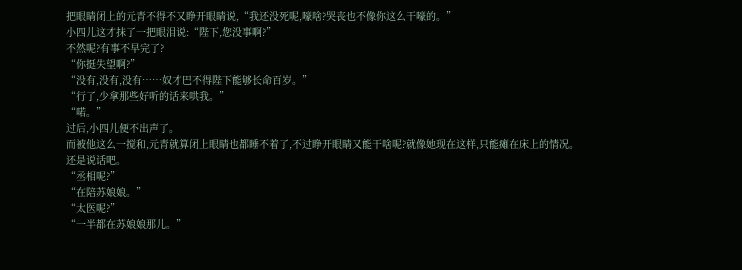把眼睛闭上的元青不得不又睁开眼睛说,“我还没死呢,嚎啥?哭丧也不像你这么干嚎的。”
小四儿这才抹了一把眼泪说:“陛下,您没事啊?”
不然呢?有事不早完了?
“你挺失望啊?”
“没有,没有,没有……奴才巴不得陛下能够长命百岁。”
“行了,少拿那些好听的话来哄我。”
“喏。”
过后,小四儿便不出声了。
而被他这么一搅和,元青就算闭上眼睛也都睡不着了,不过睁开眼睛又能干啥呢?就像她现在这样,只能瘫在床上的情况。
还是说话吧。
“丞相呢?”
“在陪苏娘娘。”
“太医呢?”
“一半都在苏娘娘那儿。”